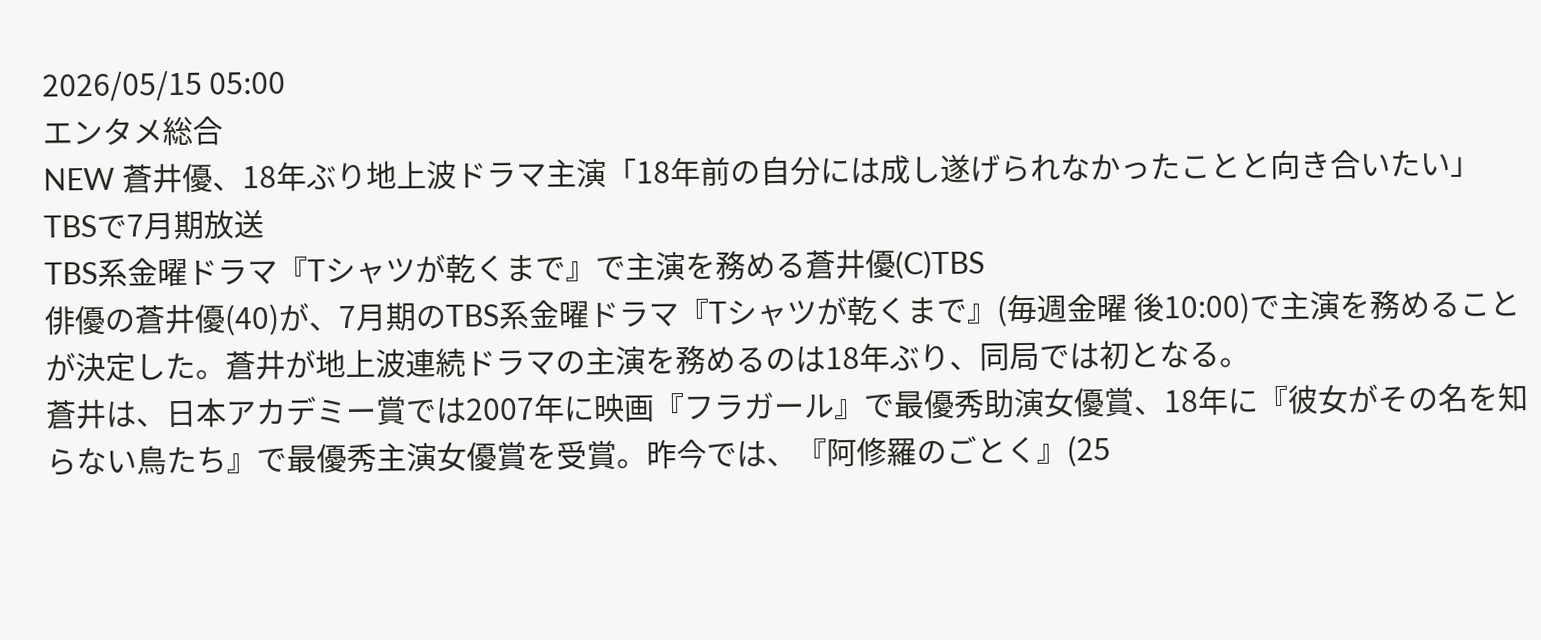2026/05/15 05:00
エンタメ総合
NEW 蒼井優、18年ぶり地上波ドラマ主演「18年前の自分には成し遂げられなかったことと向き合いたい」 TBSで7月期放送
TBS系金曜ドラマ『Tシャツが乾くまで』で主演を務める蒼井優(C)TBS
俳優の蒼井優(40)が、7月期のTBS系金曜ドラマ『Tシャツが乾くまで』(毎週金曜 後10:00)で主演を務めることが決定した。蒼井が地上波連続ドラマの主演を務めるのは18年ぶり、同局では初となる。
蒼井は、日本アカデミー賞では2007年に映画『フラガール』で最優秀助演女優賞、18年に『彼女がその名を知らない鳥たち』で最優秀主演女優賞を受賞。昨今では、『阿修羅のごとく』(25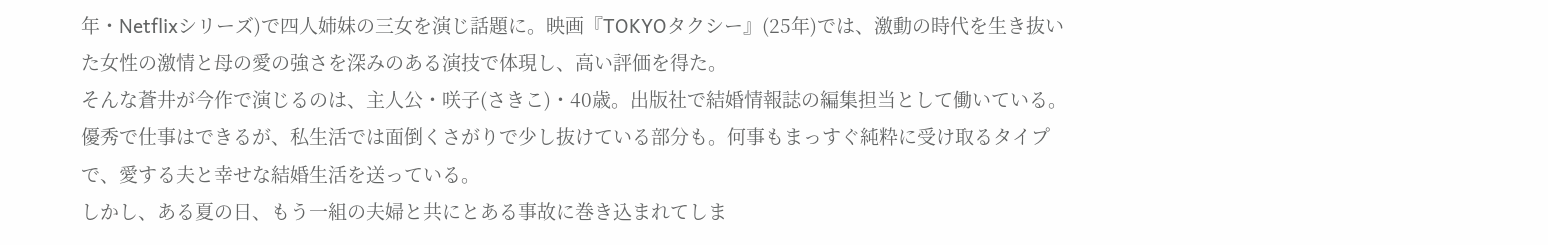年・Netflixシリーズ)で四人姉妹の三女を演じ話題に。映画『TOKYOタクシー』(25年)では、激動の時代を生き抜いた女性の激情と母の愛の強さを深みのある演技で体現し、高い評価を得た。
そんな蒼井が今作で演じるのは、主人公・咲子(さきこ)・40歳。出版社で結婚情報誌の編集担当として働いている。優秀で仕事はできるが、私生活では面倒くさがりで少し抜けている部分も。何事もまっすぐ純粋に受け取るタイプで、愛する夫と幸せな結婚生活を送っている。
しかし、ある夏の日、もう一組の夫婦と共にとある事故に巻き込まれてしま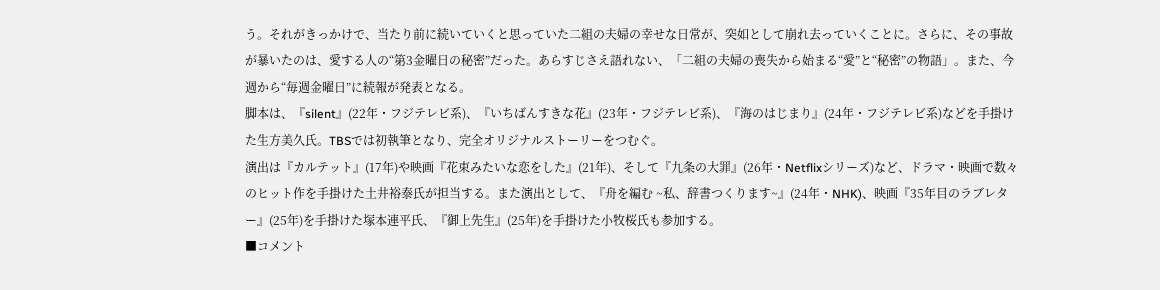う。それがきっかけで、当たり前に続いていくと思っていた二組の夫婦の幸せな日常が、突如として崩れ去っていくことに。さらに、その事故が暴いたのは、愛する人の“第3金曜日の秘密”だった。あらすじさえ語れない、「二組の夫婦の喪失から始まる“愛”と“秘密”の物語」。また、今週から“毎週金曜日”に続報が発表となる。
脚本は、『silent』(22年・フジテレビ系)、『いちばんすきな花』(23年・フジテレビ系)、『海のはじまり』(24年・フジテレビ系)などを手掛けた生方美久氏。TBSでは初執筆となり、完全オリジナルストーリーをつむぐ。
演出は『カルテット』(17年)や映画『花束みたいな恋をした』(21年)、そして『九条の大罪』(26年・Netflixシリーズ)など、ドラマ・映画で数々のヒット作を手掛けた土井裕泰氏が担当する。また演出として、『舟を編む ~私、辞書つくります~』(24年・NHK)、映画『35年目のラブレター』(25年)を手掛けた塚本連平氏、『御上先生』(25年)を手掛けた小牧桜氏も参加する。
■コメント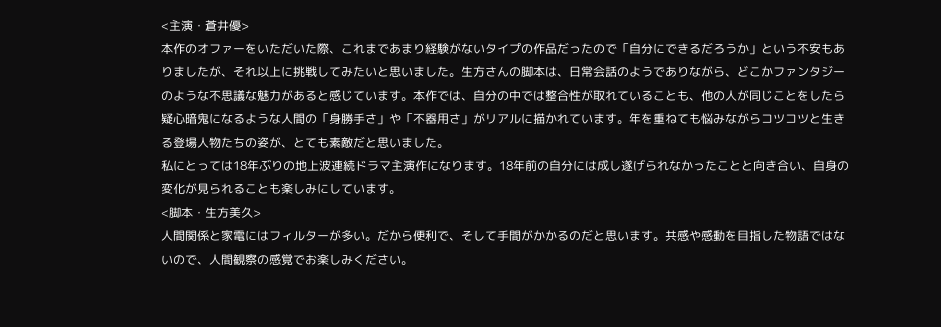<主演・蒼井優>
本作のオファーをいただいた際、これまであまり経験がないタイプの作品だったので「自分にできるだろうか」という不安もありましたが、それ以上に挑戦してみたいと思いました。生方さんの脚本は、日常会話のようでありながら、どこかファンタジーのような不思議な魅力があると感じています。本作では、自分の中では整合性が取れていることも、他の人が同じことをしたら疑心暗鬼になるような人間の「身勝手さ」や「不器用さ」がリアルに描かれています。年を重ねても悩みながらコツコツと生きる登場人物たちの姿が、とても素敵だと思いました。
私にとっては18年ぶりの地上波連続ドラマ主演作になります。18年前の自分には成し遂げられなかったことと向き合い、自身の変化が見られることも楽しみにしています。
<脚本・生方美久>
人間関係と家電にはフィルターが多い。だから便利で、そして手間がかかるのだと思います。共感や感動を目指した物語ではないので、人間観察の感覚でお楽しみください。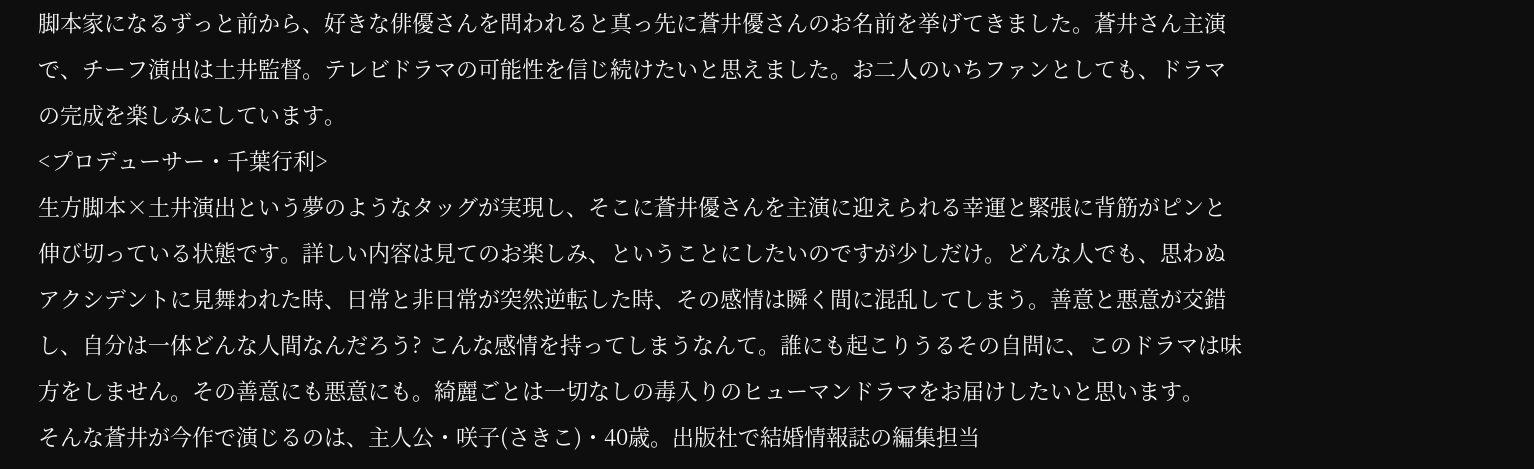脚本家になるずっと前から、好きな俳優さんを問われると真っ先に蒼井優さんのお名前を挙げてきました。蒼井さん主演で、チーフ演出は土井監督。テレビドラマの可能性を信じ続けたいと思えました。お二人のいちファンとしても、ドラマの完成を楽しみにしています。
<プロデューサー・千葉行利>
生方脚本×土井演出という夢のようなタッグが実現し、そこに蒼井優さんを主演に迎えられる幸運と緊張に背筋がピンと伸び切っている状態です。詳しい内容は見てのお楽しみ、ということにしたいのですが少しだけ。どんな人でも、思わぬアクシデントに見舞われた時、日常と非日常が突然逆転した時、その感情は瞬く間に混乱してしまう。善意と悪意が交錯し、自分は一体どんな人間なんだろう? こんな感情を持ってしまうなんて。誰にも起こりうるその自問に、このドラマは味方をしません。その善意にも悪意にも。綺麗ごとは一切なしの毒入りのヒューマンドラマをお届けしたいと思います。
そんな蒼井が今作で演じるのは、主人公・咲子(さきこ)・40歳。出版社で結婚情報誌の編集担当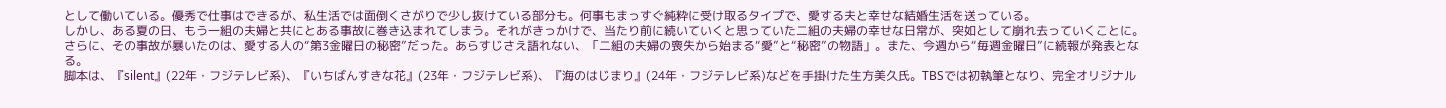として働いている。優秀で仕事はできるが、私生活では面倒くさがりで少し抜けている部分も。何事もまっすぐ純粋に受け取るタイプで、愛する夫と幸せな結婚生活を送っている。
しかし、ある夏の日、もう一組の夫婦と共にとある事故に巻き込まれてしまう。それがきっかけで、当たり前に続いていくと思っていた二組の夫婦の幸せな日常が、突如として崩れ去っていくことに。さらに、その事故が暴いたのは、愛する人の“第3金曜日の秘密”だった。あらすじさえ語れない、「二組の夫婦の喪失から始まる“愛”と“秘密”の物語」。また、今週から“毎週金曜日”に続報が発表となる。
脚本は、『silent』(22年・フジテレビ系)、『いちばんすきな花』(23年・フジテレビ系)、『海のはじまり』(24年・フジテレビ系)などを手掛けた生方美久氏。TBSでは初執筆となり、完全オリジナル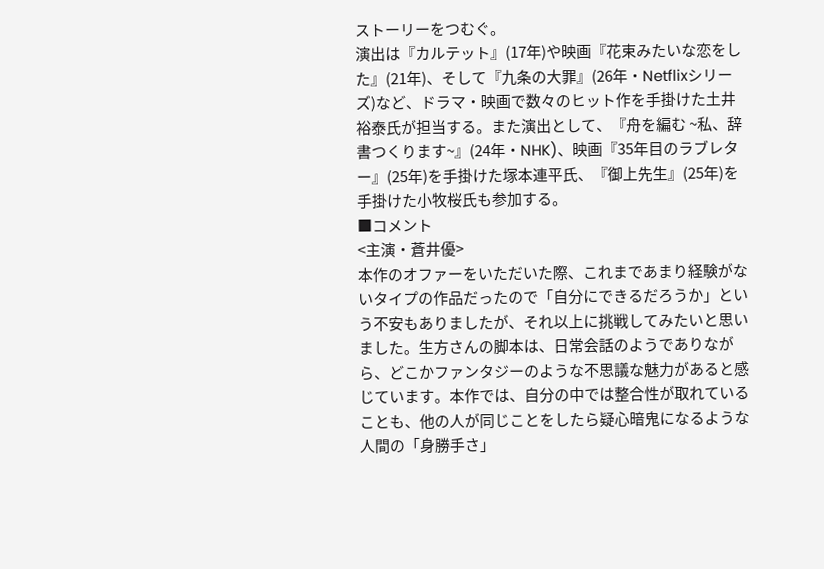ストーリーをつむぐ。
演出は『カルテット』(17年)や映画『花束みたいな恋をした』(21年)、そして『九条の大罪』(26年・Netflixシリーズ)など、ドラマ・映画で数々のヒット作を手掛けた土井裕泰氏が担当する。また演出として、『舟を編む ~私、辞書つくります~』(24年・NHK)、映画『35年目のラブレター』(25年)を手掛けた塚本連平氏、『御上先生』(25年)を手掛けた小牧桜氏も参加する。
■コメント
<主演・蒼井優>
本作のオファーをいただいた際、これまであまり経験がないタイプの作品だったので「自分にできるだろうか」という不安もありましたが、それ以上に挑戦してみたいと思いました。生方さんの脚本は、日常会話のようでありながら、どこかファンタジーのような不思議な魅力があると感じています。本作では、自分の中では整合性が取れていることも、他の人が同じことをしたら疑心暗鬼になるような人間の「身勝手さ」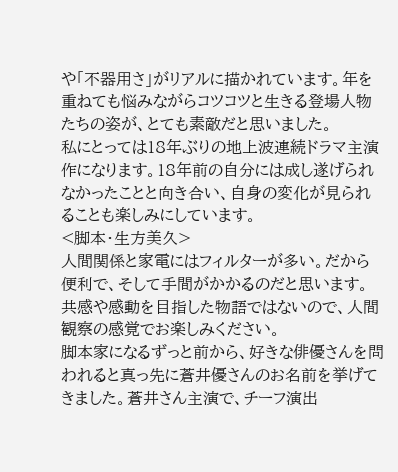や「不器用さ」がリアルに描かれています。年を重ねても悩みながらコツコツと生きる登場人物たちの姿が、とても素敵だと思いました。
私にとっては18年ぶりの地上波連続ドラマ主演作になります。18年前の自分には成し遂げられなかったことと向き合い、自身の変化が見られることも楽しみにしています。
<脚本・生方美久>
人間関係と家電にはフィルターが多い。だから便利で、そして手間がかかるのだと思います。共感や感動を目指した物語ではないので、人間観察の感覚でお楽しみください。
脚本家になるずっと前から、好きな俳優さんを問われると真っ先に蒼井優さんのお名前を挙げてきました。蒼井さん主演で、チーフ演出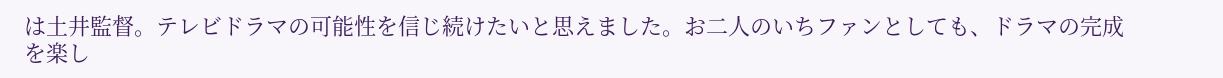は土井監督。テレビドラマの可能性を信じ続けたいと思えました。お二人のいちファンとしても、ドラマの完成を楽し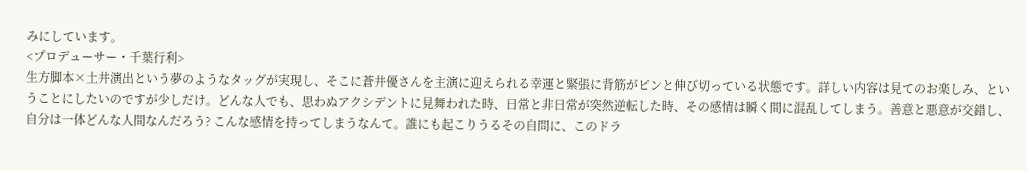みにしています。
<プロデューサー・千葉行利>
生方脚本×土井演出という夢のようなタッグが実現し、そこに蒼井優さんを主演に迎えられる幸運と緊張に背筋がピンと伸び切っている状態です。詳しい内容は見てのお楽しみ、ということにしたいのですが少しだけ。どんな人でも、思わぬアクシデントに見舞われた時、日常と非日常が突然逆転した時、その感情は瞬く間に混乱してしまう。善意と悪意が交錯し、自分は一体どんな人間なんだろう? こんな感情を持ってしまうなんて。誰にも起こりうるその自問に、このドラ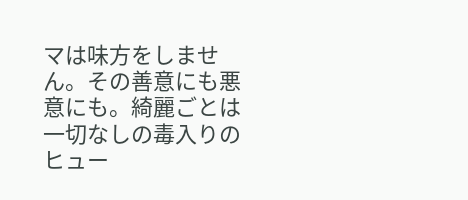マは味方をしません。その善意にも悪意にも。綺麗ごとは一切なしの毒入りのヒュー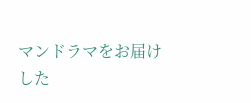マンドラマをお届けした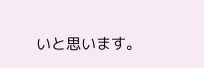いと思います。